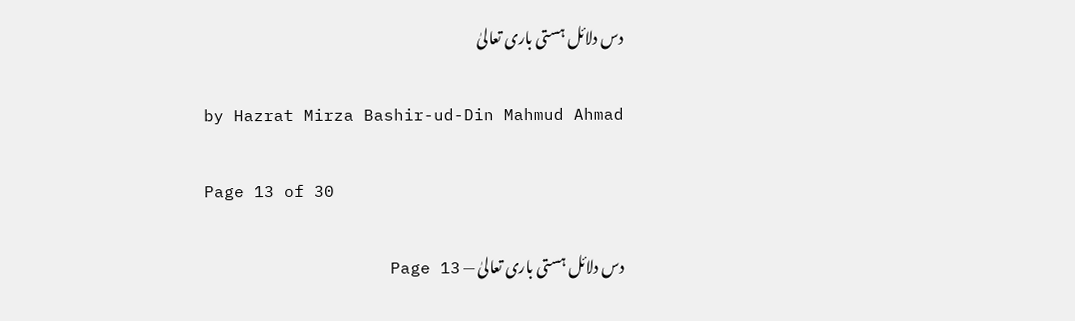دس دلائل ہستی باری تعالیٰ

by Hazrat Mirza Bashir-ud-Din Mahmud Ahmad

Page 13 of 30

دس دلائل ہستی باری تعالیٰ — Page 13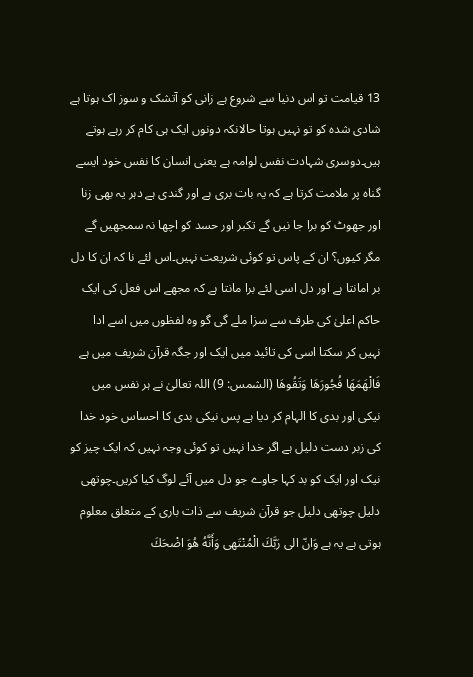13 قیامت تو اس دنیا سے شروع ہے زانی کو آتشک و سوز اک ہوتا ہے شادی شدہ کو تو نہیں ہوتا حالانکہ دونوں ایک ہی کام کر رہے ہوتے ہیں۔دوسری شہادت نفس لوامہ ہے یعنی انسان کا نفس خود ایسے گناہ پر ملامت کرتا ہے کہ یہ بات بری ہے اور گندی ہے دہر یہ بھی زنا اور جھوٹ کو برا جا نیں گے تکبر اور حسد کو اچھا نہ سمجھیں گے مگر کیوں؟ ان کے پاس تو کوئی شریعت نہیں۔اس لئے نا کہ ان کا دل بر امانتا ہے اور دل اسی لئے برا مانتا ہے کہ مجھے اس فعل کی ایک حاکم اعلیٰ کی طرف سے سزا ملے گی گو وہ لفظوں میں اسے ادا نہیں کر سکتا اسی کی تائید میں ایک اور جگہ قرآن شریف میں ہے فَالْهَمَهَا فُجُورَهَا وَتَقُوهَا (الشمس: 9) اللہ تعالیٰ نے ہر نفس میں نیکی اور بدی کا الہام کر دیا ہے پس نیکی بدی کا احساس خود خدا کی زبر دست دلیل ہے اگر خدا نہیں تو کوئی وجہ نہیں کہ ایک چیز کو نیک اور ایک کو بد کہا جاوے جو دل میں آئے لوگ کیا کریں۔چوتھی دلیل چوتھی دلیل جو قرآن شریف سے ذات باری کے متعلق معلوم ہوتی ہے یہ ہے وَانّ الی رَبَّكَ الْمُنْتَهى وَأَنَّهُ هُوَ اضْحَكَ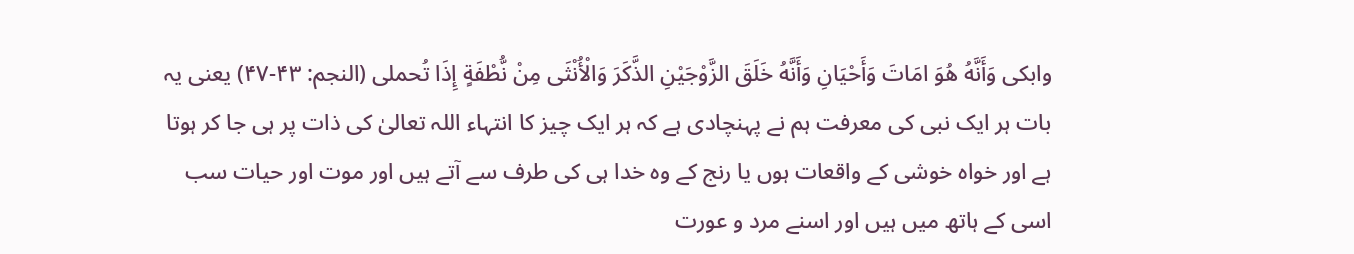وابكى وَأَنَّهُ هُوَ امَاتَ وَأَحْيَانِ وَأَنَّهُ خَلَقَ الزَّوْجَيْنِ الذَّكَرَ وَالْأُنْثَى مِنْ نُّطْفَةٍ إِذَا تُحملی (النجم: ۴۳-۴۷) یعنی یہ بات ہر ایک نبی کی معرفت ہم نے پہنچادی ہے کہ ہر ایک چیز کا انتہاء اللہ تعالیٰ کی ذات پر ہی جا کر ہوتا ہے اور خواہ خوشی کے واقعات ہوں یا رنج کے وہ خدا ہی کی طرف سے آتے ہیں اور موت اور حیات سب اسی کے ہاتھ میں ہیں اور اسنے مرد و عورت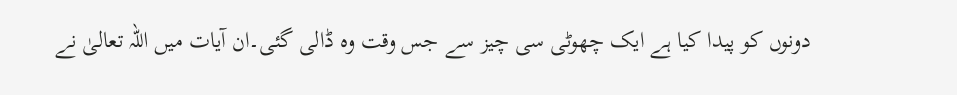دونوں کو پیدا کیا ہے ایک چھوٹی سی چیز سے جس وقت وہ ڈالی گئی۔ان آیات میں اللہ تعالیٰ نے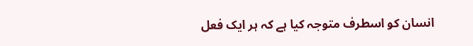انسان کو اسطرف متوجہ کیا ہے کہ ہر ایک فعل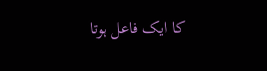کا ایک فاعل ہوتا